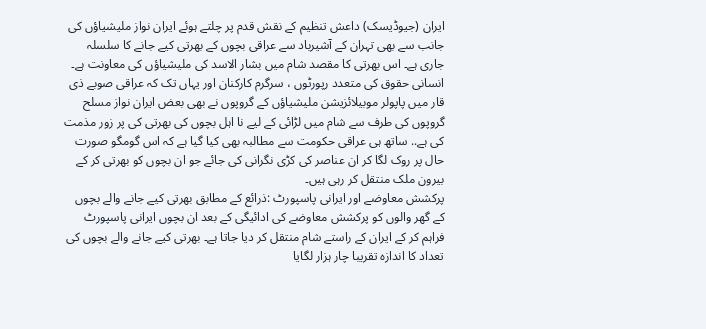ایران (جیوڈیسک) داعش تنظیم کے نقش قدم پر چلتے ہوئے ایران نواز ملیشیاؤں کی جانب سے بھی تہران کے آشیرباد سے عراقی بچوں کے بھرتی کیے جانے کا سلسلہ جاری ہے۔ اس بھرتی کا مقصد شام میں بشار الاسد کی ملیشیاؤں کی معاونت ہے۔
انسانی حقوق کی متعدد رپورٹوں ، سرگرم کارکنان اور یہاں تک کہ عراقی صوبے ذی قار میں پاپولر موبیلائزیشن ملیشیاؤں کے گروپوں نے بھی بعض ایران نواز مسلح گروپوں کی طرف سے شام میں لڑائی کے لیے نا اہل بچوں کی بھرتی کی پر زور مذمت کی ہے.. ساتھ ہی عراقی حکومت سے مطالبہ بھی کیا گیا ہے کہ اس گومگو صورت حال پر روک لگا کر ان عناصر کی کڑی نگرانی کی جائے جو ان بچوں کو بھرتی کر کے بیرون ملک منتقل کر رہی ہیں۔
پرکشش معاوضے اور ایرانی پاسپورٹ :ذرائع کے مطابق بھرتی کیے جانے والے بچوں کے گھر والوں کو پرکشش معاوضے کی ادائیگی کے بعد ان بچوں ایرانی پاسپورٹ فراہم کر کے ایران کے راستے شام منتقل کر دیا جاتا ہے۔ بھرتی کیے جانے والے بچوں کی تعداد کا اندازہ تقریبا چار ہزار لگایا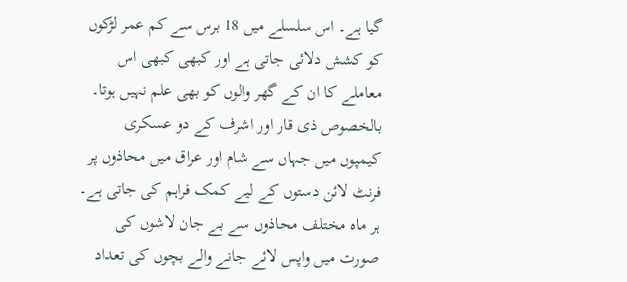گیا ہے۔ اس سلسلے میں 18 برس سے کم عمر لڑکوں کو کشش دلائی جاتی ہے اور کبھی کبھی اس معاملے کا ان کے گھر والوں کو بھی علم نہیں ہوتا۔ بالخصوص ذی قار اور اشرف کے دو عسکری کیمپوں میں جہاں سے شام اور عراق میں محاذوں پر فرنٹ لائن دستوں کے لیے کمک فراہم کی جاتی ہے۔
ہر ماہ مختلف محاذوں سے بے جان لاشوں کی صورت میں واپس لائے جانے والے بچوں کی تعداد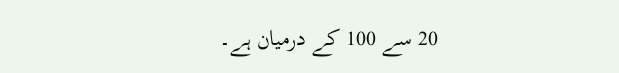20 سے 100 کے درمیان ہے۔